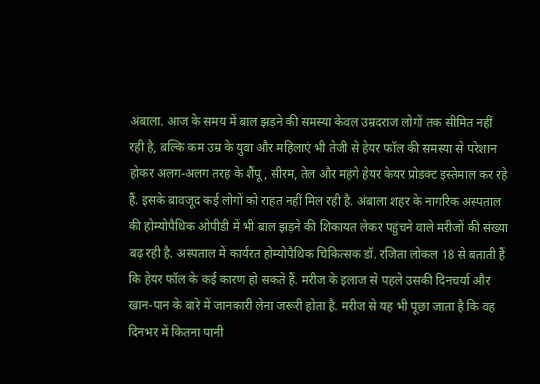अंबाला. आज के समय में बाल झड़ने की समस्या केवल उम्रदराज लोगों तक सीमित नहीं रही है, बल्कि कम उम्र के युवा और महिलाएं भी तेजी से हेयर फॉल की समस्या से परेशान होकर अलग-अलग तरह के शैंपू, सीरम, तेल और महंगे हेयर केयर प्रोडक्ट इस्तेमाल कर रहे हैं. इसके बावजूद कई लोगों को राहत नहीं मिल रही है. अंबाला शहर के नागरिक अस्पताल की होम्योपैथिक ओपीडी में भी बाल झड़ने की शिकायत लेकर पहुंचने वाले मरीजों की संख्या बढ़ रही है. अस्पताल में कार्यरत होम्योपैथिक चिकित्सक डॉ. रजिता लोकल 18 से बताती हैं कि हेयर फॉल के कई कारण हो सकते हैं. मरीज के इलाज से पहले उसकी दिनचर्या और खान-पान के बारे में जानकारी लेना जरूरी होता है. मरीज से यह भी पूछा जाता है कि वह दिनभर में कितना पानी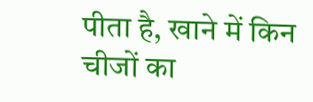पीता है, खाने में किन चीजों का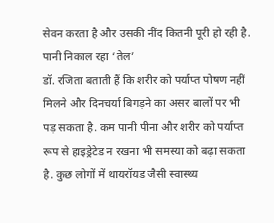सेवन करता है और उसकी नींद कितनी पूरी हो रही है.
पानी निकाल रहा ‘तेल’
डॉ. रजिता बताती हैं कि शरीर को पर्याप्त पोषण नहीं मिलने और दिनचर्या बिगड़ने का असर बालों पर भी पड़ सकता है. कम पानी पीना और शरीर को पर्याप्त रूप से हाइड्रेटेड न रखना भी समस्या को बढ़ा सकता है. कुछ लोगों में थायरॉयड जैसी स्वास्थ्य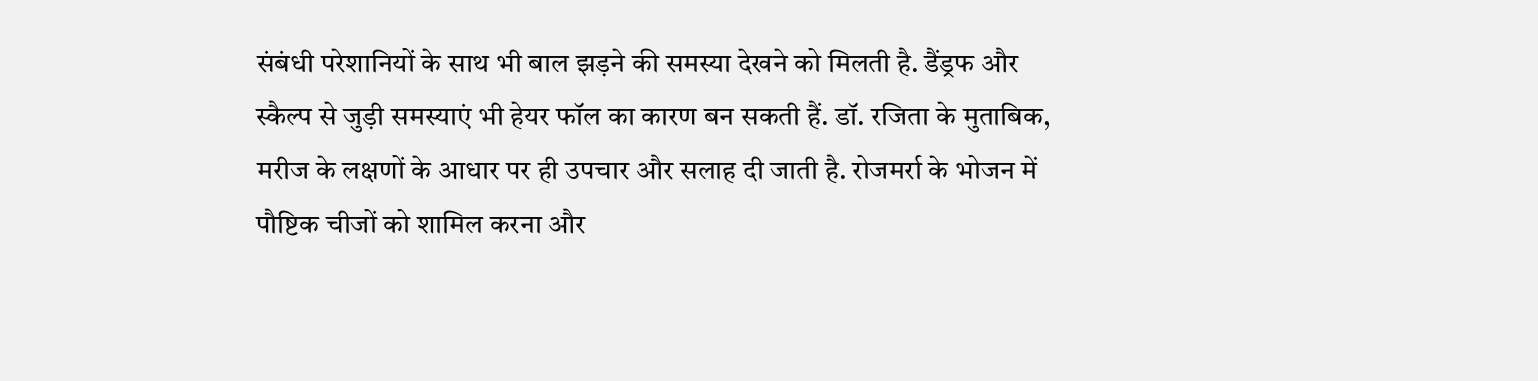संबंधी परेशानियों के साथ भी बाल झड़ने की समस्या देखने को मिलती है. डैंड्रफ और स्कैल्प से जुड़ी समस्याएं भी हेयर फॉल का कारण बन सकती हैं. डॉ. रजिता के मुताबिक, मरीज के लक्षणों के आधार पर ही उपचार और सलाह दी जाती है. रोजमर्रा के भोजन में पौष्टिक चीजों को शामिल करना और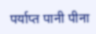पर्याप्त पानी पीना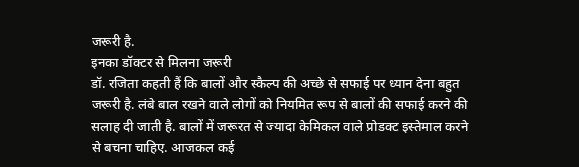जरूरी है.
इनका डॉक्टर से मिलना जरूरी
डॉ. रजिता कहती हैं कि बालों और स्कैल्प की अच्छे से सफाई पर ध्यान देना बहुत जरूरी है. लंबे बाल रखने वाले लोगों को नियमित रूप से बालों की सफाई करने की सलाह दी जाती है. बालों में जरूरत से ज्यादा केमिकल वाले प्रोडक्ट इस्तेमाल करने से बचना चाहिए. आजकल कई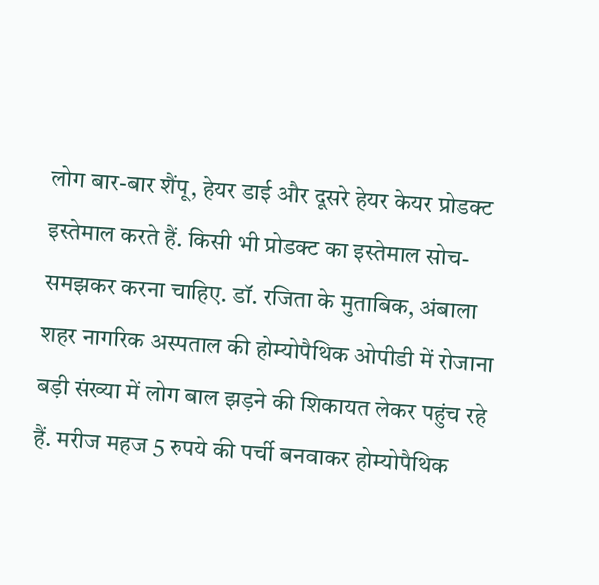लोग बार-बार शैंपू, हेयर डाई और दूसरे हेयर केयर प्रोडक्ट इस्तेमाल करते हैं. किसी भी प्रोडक्ट का इस्तेमाल सोच-समझकर करना चाहिए. डॉ. रजिता के मुताबिक, अंबाला शहर नागरिक अस्पताल की होम्योपैथिक ओपीडी में रोजाना बड़ी संख्या में लोग बाल झड़ने की शिकायत लेकर पहुंच रहे हैं. मरीज महज 5 रुपये की पर्ची बनवाकर होम्योपैथिक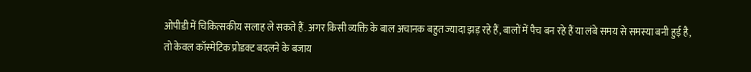ओपीडी में चिकित्सकीय सलाह ले सकते हैं. अगर किसी व्यक्ति के बाल अचानक बहुत ज्यादा झड़ रहे हैं, बालों में पैच बन रहे हैं या लंबे समय से समस्या बनी हुई है, तो केवल कॉस्मेटिक प्रोडक्ट बदलने के बजाय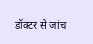डॉक्टर से जांच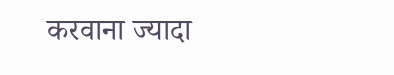करवाना ज्यादा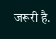जरूरी है.